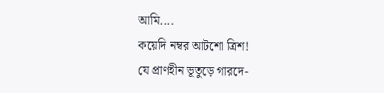আমি....
কয়েদি নম্বর আটশো ত্রিশ!
যে প্রাণহীন ভূতুড়ে গারদে-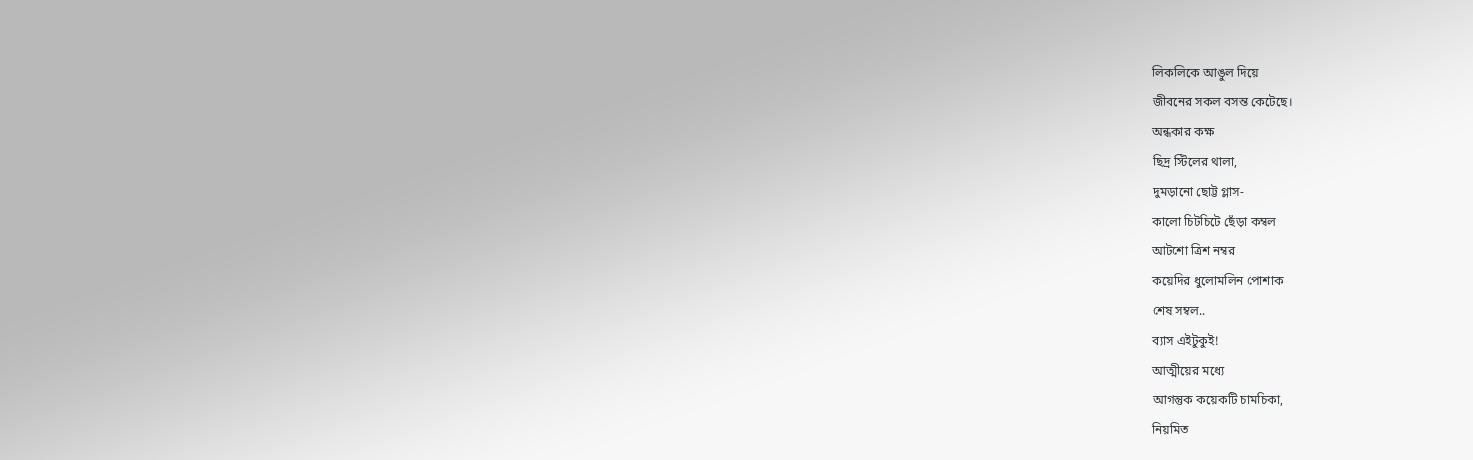লিকলিকে আঙুল দিয়ে
জীবনের সকল বসন্ত কেটেছে।
অন্ধকার কক্ষ
ছিদ্র স্টিলের থালা,
দুমড়ানো ছোট্ট গ্লাস-
কালো চিটচিটে ছেঁড়া কম্বল
আটশো ত্রিশ নম্বর
কয়েদির ধুলোমলিন পোশাক
শেষ সম্বল..
ব্যাস এইটুকুই!
আত্মীয়ের মধ্যে
আগন্তুক কয়েকটি চামচিকা,
নিয়মিত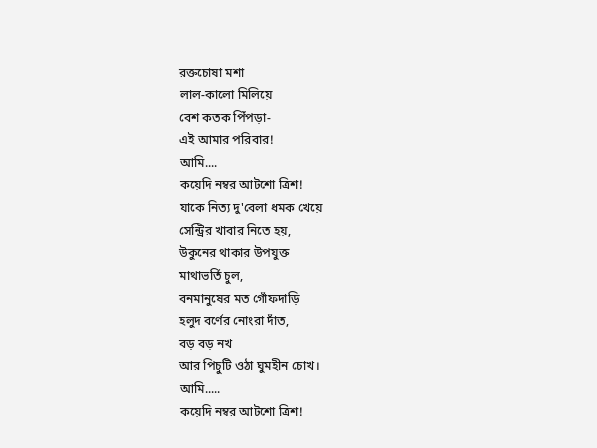রক্তচোষা মশা
লাল-কালো মিলিয়ে
বেশ কতক পিঁপড়া-
এই আমার পরিবার!
আমি....
কয়েদি নম্বর আটশো ত্রিশ!
যাকে নিত্য দু'বেলা ধমক খেয়ে
সেন্ট্রির খাবার নিতে হয়,
উকুনের থাকার উপযুক্ত
মাথাভর্তি চুল,
বনমানুষের মত গোঁফদাড়ি
হলুদ বর্ণের নোংরা দাঁত,
বড় বড় নখ
আর পিচুটি ওঠা ঘুমহীন চোখ।
আমি.....
কয়েদি নম্বর আটশো ত্রিশ!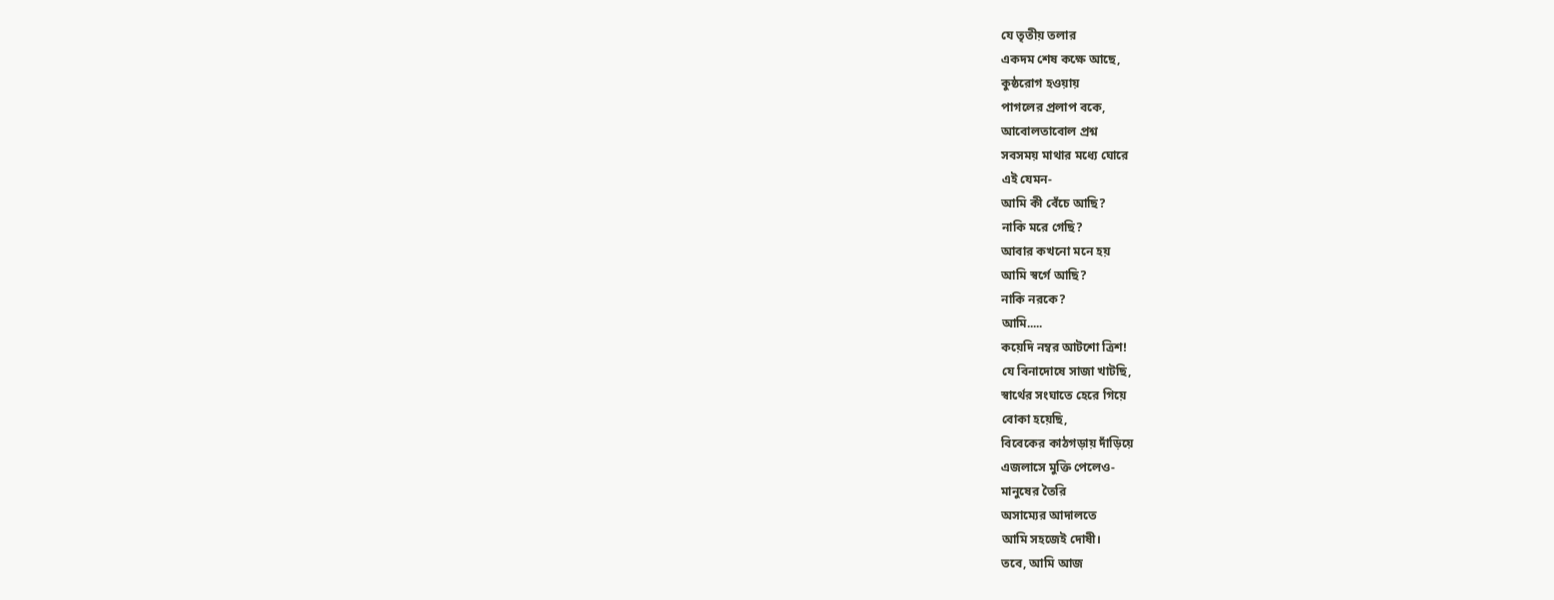যে তৃতীয় তলার
একদম শেষ কক্ষে আছে,
কুষ্ঠরোগ হওয়ায়
পাগলের প্রলাপ বকে,
আবোলতাবোল প্রশ্ন
সবসময় মাথার মধ্যে ঘোরে
এই যেমন-
আমি কী বেঁচে আছি?
নাকি মরে গেছি?
আবার কখনো মনে হয়
আমি স্বর্গে আছি?
নাকি নরকে?
আমি.....
কয়েদি নম্বর আটশো ত্রিশ!
যে বিনাদোষে সাজা খাটছি,
স্বার্থের সংঘাতে হেরে গিয়ে
বোকা হয়েছি,
বিবেকের কাঠগড়ায় দাঁড়িয়ে
এজলাসে মুক্তি পেলেও-
মানুষের তৈরি
অসাম্যের আদালতে
আমি সহজেই দোষী।
তবে, আমি আজ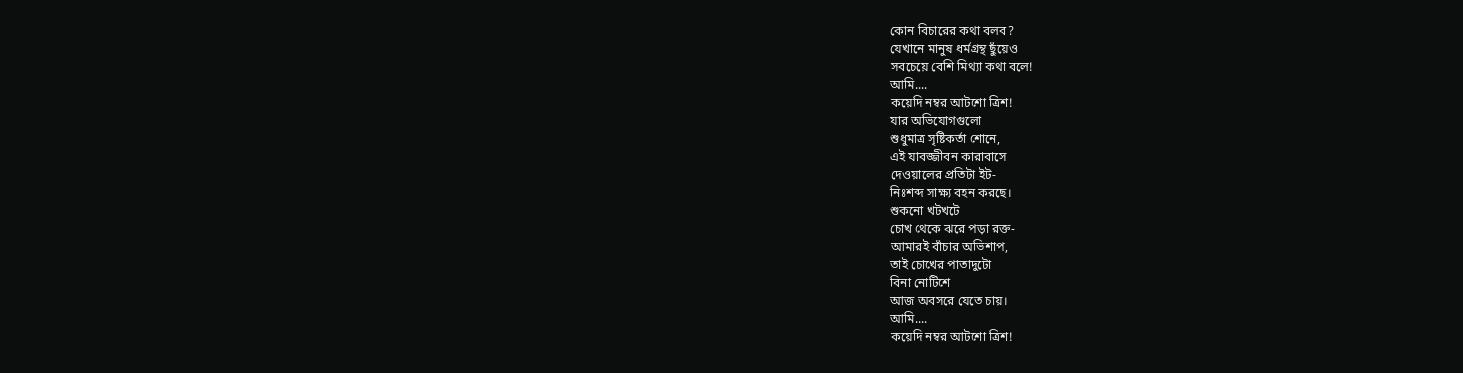কোন বিচারের কথা বলব?
যেখানে মানুষ ধর্মগ্রন্থ ছুঁয়েও
সবচেয়ে বেশি মিথ্যা কথা বলে!
আমি....
কয়েদি নম্বর আটশো ত্রিশ!
যার অভিযোগগুলো
শুধুমাত্র সৃষ্টিকর্তা শোনে,
এই যাবজ্জীবন কারাবাসে
দেওয়ালের প্রতিটা ইট-
নিঃশব্দ সাক্ষ্য বহন করছে।
শুকনো খটখটে
চোখ থেকে ঝরে পড়া রক্ত-
আমারই বাঁচার অভিশাপ,
তাই চোখের পাতাদুটো
বিনা নোটিশে
আজ অবসরে যেতে চায়।
আমি....
কয়েদি নম্বর আটশো ত্রিশ!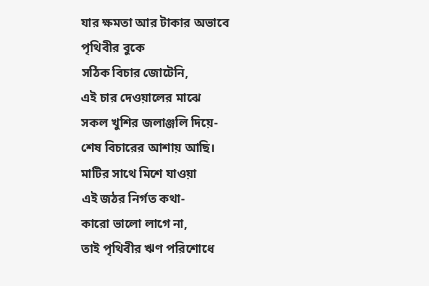যার ক্ষমতা আর টাকার অভাবে
পৃথিবীর বুকে
সঠিক বিচার জোটেনি,
এই চার দেওয়ালের মাঝে
সকল খুশির জলাঞ্জলি দিয়ে-
শেষ বিচারের আশায় আছি।
মাটির সাথে মিশে যাওয়া
এই জঠর নির্গত কথা-
কারো ভালো লাগে না,
তাই পৃথিবীর ঋণ পরিশোধে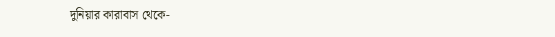দুনিয়ার কারাবাস থেকে-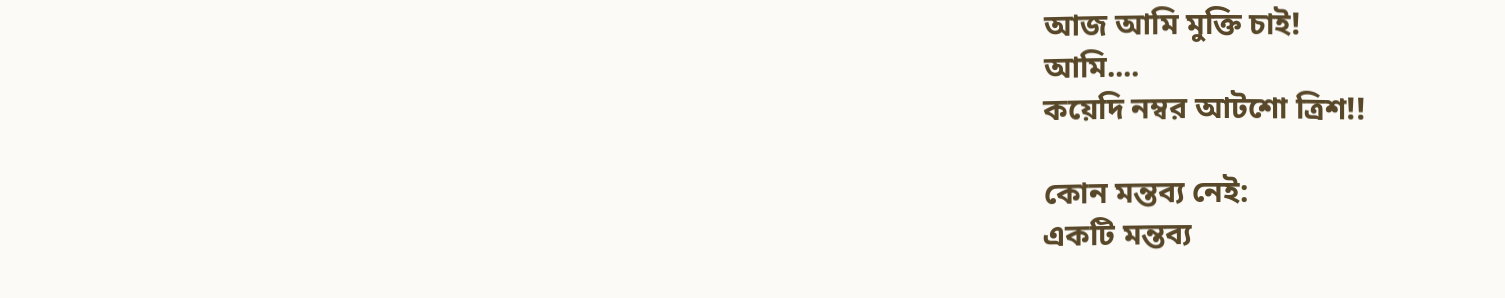আজ আমি মুক্তি চাই!
আমি....
কয়েদি নম্বর আটশো ত্রিশ!!

কোন মন্তব্য নেই:
একটি মন্তব্য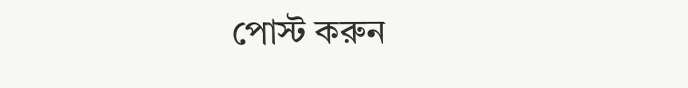পোস্ট করুন